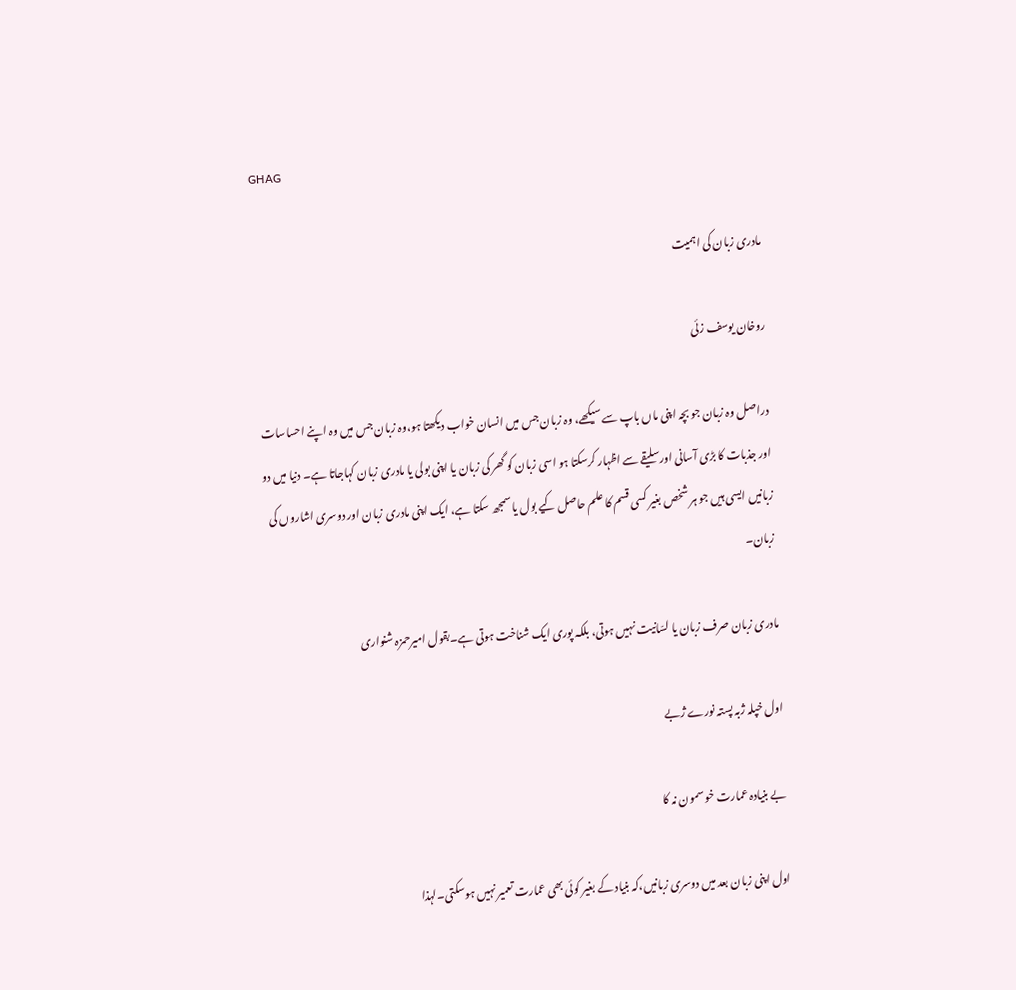GHAG

مادری زبان کی اہمیت

روخان یوسف زئی

دراصل وہ زبان جو بچہ اپنی ماں باپ سے سیکھے، وہ زبان جس میں انسان خواب دیکھتا ہو،وہ زبان جس میں وہ اپنے احساسات اور جذبات کا بڑی آسانی اورسلیقے سے اظہار کرسکتا ہو اسی زبان کو گھر کی زبان یا اپنی بولی یا مادری زبان کہاجاتا ہے۔ دنیا میں دو زبانیں ایسی ہیں جو ہر شخص بغیر کسی قسم کا علم حاصل کیے بول یا سمجھ سکتا ہے، ایک اپنی مادری زبان اور دوسری اشاروں کی زبان۔

مادری زبان صرف زبان یا لسّانیت نہیں ہوتی، بلکہ پوری ایک شناخت ہوتی ہے۔بقول امیرحمزہ شنواری

اول خپلہ ژبہ پستہ نورے ژبے

بے بنیادہ عمارت خو سمون نہ کا

اول اپنی زبان بعد میں دوسری زبانیں،کہ بنیاد کے بغیر کوئی بھی عمارت تعمیر نہیں ہوسکتی۔لہذا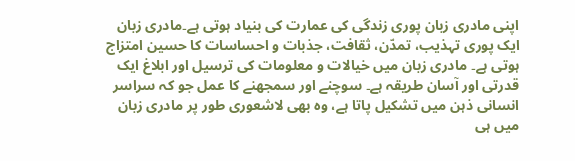اپنی مادری زبان پوری زندگی کی عمارت کی بنیاد ہوتی ہے۔مادری زبان ایک پوری تہذیب، تمدّن، ثقافت، جذبات و احساسات کا حسین امتزاج ہوتی ہے۔ مادری زبان میں خیالات و معلومات کی ترسیل اور ابلاغ ایک قدرتی اور آسان طریقہ ہے۔ سوچنے اور سمجھنے کا عمل جو کہ سراسر انسانی ذہن میں تشکیل پاتا ہے، وہ بھی لاشعوری طور پر مادری زبان میں ہی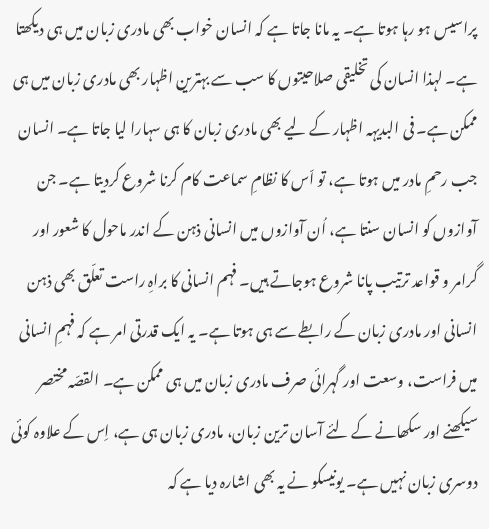پراسیس ہو رہا ہوتا ہے۔ یہ مانا جاتا ہے کہ انسان خواب بھی مادری زبان میں ہی دیکھتا ہے۔ لہذا انسان کی تخلیقی صلاحیتوں کا سب سے بہترین اظہار بھی مادری زبان میں ہی ممکن ہے۔ فی البدیہہ اظہار کے لیے بھی مادری زبان کا ہی سہارا لیا جاتا ہے۔ انسان جب رحمِ مادر میں ہوتا ہے، تو اّس کا نظامِ سماعت کام کرنا شروع کردیتا ہے۔ جن آوازوں کو انسان سنتا ہے، اُن آوازوں میں انسانی ذہن کے اندر ماحول کا شعور اور گرامر و قواعد ترتیب پانا شروع ہوجاتے ہیں۔ فہم انسانی کا براہِ راست تعلّق بھی ذہن انسانی اور مادری زبان کے رابطے سے ہی ہوتا ہے۔ یہ ایک قدرتی امر ہے کہ فہمِ انسانی میں فراست، وسعت اور گہرائی صرف مادری زبان میں ہی ممکن ہے۔ القصّہ مختصر سیکھنے اور سکھانے کے لئے آسان ترین زبان، مادری زبان ہی ہے، اِس کے علاوہ کوئی دوسری زبان نہیں ہے۔ یونیسکو نے یہ بھی اشارہ دیا ہے کہ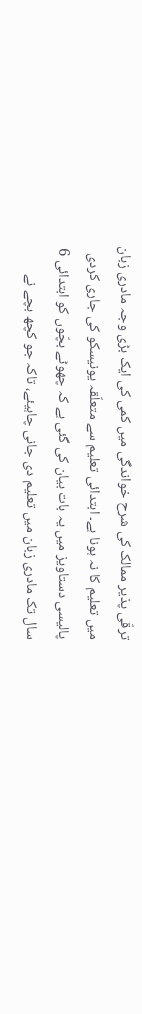ترقّی پذیر ممالک کی شرح خواندگی میں کمی کی ایک بڑی وجہ مادری زبان میں تعلیم کا نہ ہونا ہے۔ ابتدائی تعلیم سے متعلّقہ یونیسکو کی جاری کردی پالیسی دستاویز میں یہ بات بیان کی گئی ہے کہ چھوٹے بچّوں کو ابتدائی 6 سال تک مادری زبان میں تعلیم دی جانی چاہیئے، تاکہ جو کچھ بچے نے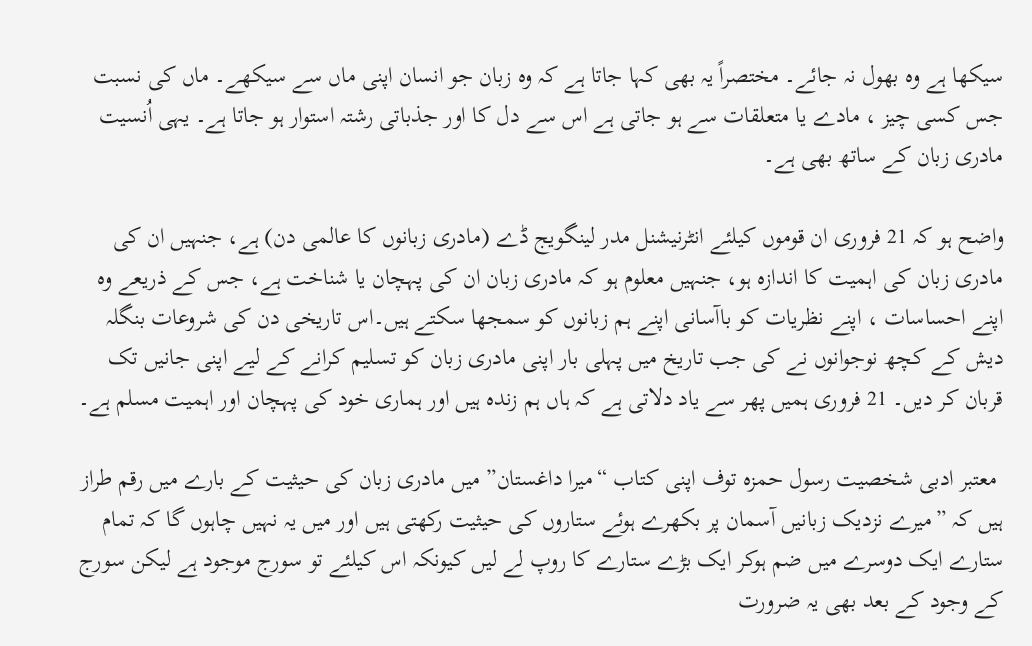سیکھا ہے وہ بھول نہ جائے۔ مختصراً یہ بھی کہا جاتا ہے کہ وہ زبان جو انسان اپنی ماں سے سیکھے۔ ماں کی نسبت جس کسی چیز ، مادے یا متعلقات سے ہو جاتی ہے اس سے دل کا اور جذباتی رشتہ استوار ہو جاتا ہے۔ یہی اُنسیت مادری زبان کے ساتھ بھی ہے۔

واضح ہو کہ 21 فروری ان قوموں کیلئے انٹرنیشنل مدر لینگویج ڈے (مادری زبانوں کا عالمی دن) ہے، جنہیں ان کی مادری زبان کی اہمیت کا اندازہ ہو، جنہیں معلوم ہو کہ مادری زبان ان کی پہچان یا شناخت ہے، جس کے ذریعے وہ اپنے احساسات ، اپنے نظریات کو باآسانی اپنے ہم زبانوں کو سمجھا سکتے ہیں۔اس تاریخی دن کی شروعات بنگلہ دیش کے کچھ نوجوانوں نے کی جب تاریخ میں پہلی بار اپنی مادری زبان کو تسلیم کرانے کے لیے اپنی جانیں تک قربان کر دیں۔ 21 فروری ہمیں پھر سے یاد دلاتی ہے کہ ہاں ہم زندہ ہیں اور ہماری خود کی پہچان اور اہمیت مسلم ہے۔

 معتبر ادبی شخصیت رسول حمزہ توف اپنی کتاب “میرا داغستان” میں مادری زبان کی حیثیت کے بارے میں رقم طراز ہیں کہ ”میرے نزدیک زبانیں آسمان پر بکھرے ہوئے ستاروں کی حیثیت رکھتی ہیں اور میں یہ نہیں چاہوں گا کہ تمام ستارے ایک دوسرے میں ضم ہوکر ایک بڑے ستارے کا روپ لے لیں کیونکہ اس کیلئے تو سورج موجود ہے لیکن سورج کے وجود کے بعد بھی یہ ضرورت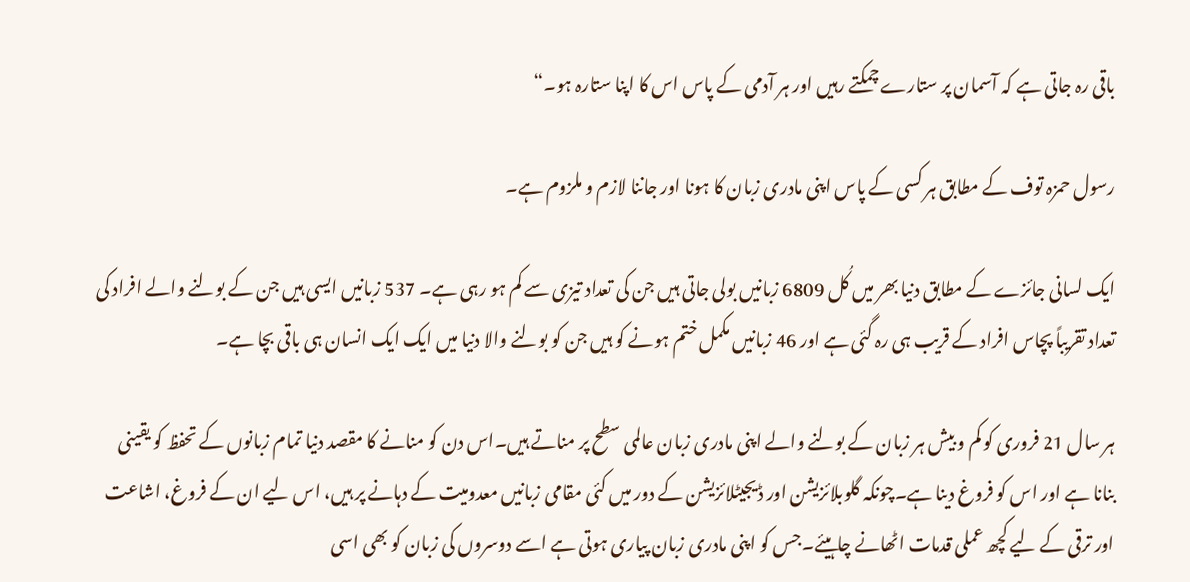باقی رہ جاتی ہے کہ آسمان پر ستارے چمکتے رہیں اور ہر آدمی کے پاس اس کا اپنا ستارہ ہو۔“

رسول حمزہ توف کے مطابق ہر کسی کے پاس اپنی مادری زبان کا ہونا اور جاننا لازم و ملزوم ہے۔

ایک لسانی جائزے کے مطابق دنیا بھر میں کُل 6809 زبانیں بولی جاتی ہیں جن کی تعداد تیزی سے کم ہو رہی ہے۔ 537 زبانیں ایسی ہیں جن کے بولنے والے افراد کی تعداد تقریباً پچاس افراد کے قریب ہی رہ گئی ہے اور 46 زبانیں مکمل ختم ہونے کو ہیں جن کو بولنے والا دنیا میں ایک ایک انسان ہی باقی بچا ہے۔

ہر سال 21 فروری کو کم و بیش ہر زبان کے بولنے والے اپنی مادری زبان عالمی سطح پر مناتے ہیں۔اس دن کو منانے کا مقصد دنیا تمام زبانوں کے تحفظ کو یقینی بنانا ہے اور اس کو فروغ دینا ہے۔چونکہ گلوبلائزیشن اور ڈیجیٹلائزیشن کے دور میں کئی مقامی زبانیں معدومیت کے دہانے پر ہیں، اس لیے ان کے فروغ، اشاعت اور ترقی کے لیے کچھ عملی قدمات اٹھانے چاہیئے۔جس کو اپنی مادری زبان پیاری ہوتی ہے اسے دوسروں کی زبان کو بھی اسی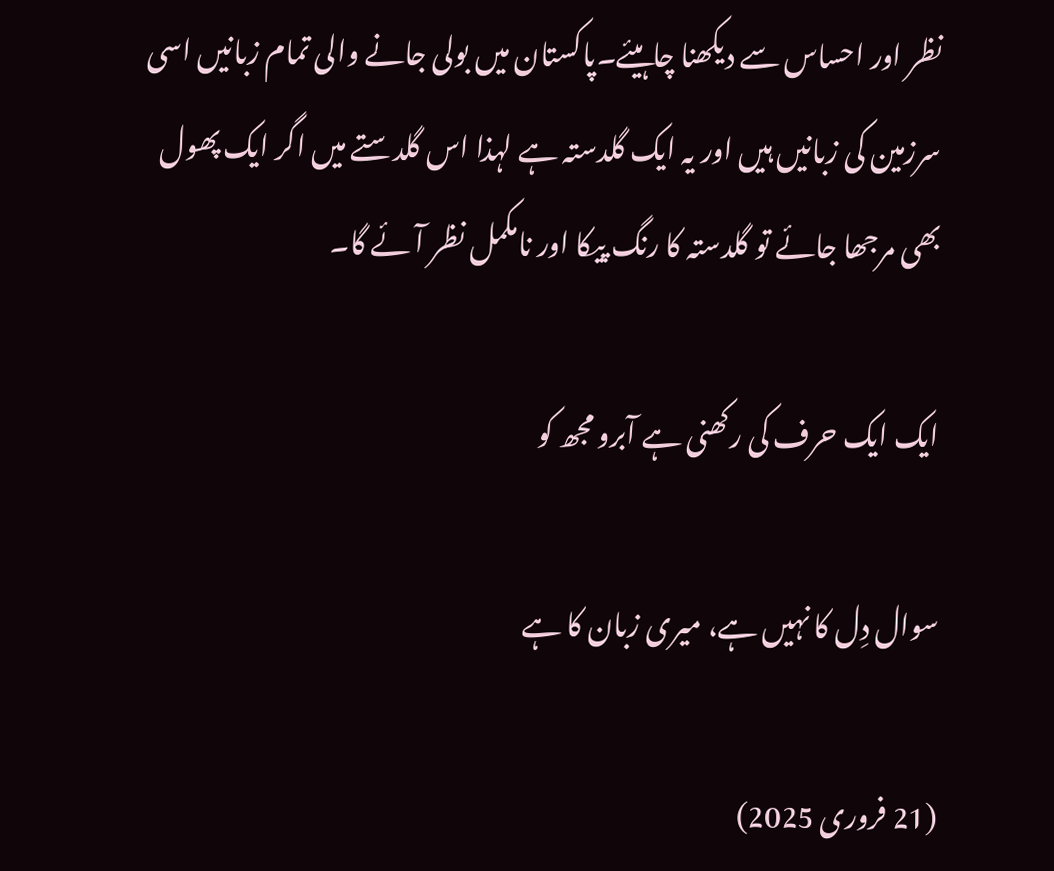نظر اور احساس سے دیکھنا چاہیئے۔پاکستان میں بولی جانے والی تمام زبانیں اسی سرزمین کی زبانیں ہیں اور یہ ایک گلدستہ ہے لہذا اس گلدستے میں اگر ایک پھول بھی مرجھا جائے تو گلدستہ کا رنگ پیکا اور نامکمل نظر آئے گا۔

ایک ایک حرف کی رکھنی ہے آبرو مجھ کو

سوال دِل کا نہیں ہے، میری زبان کا ہے

(21 فروری 2025)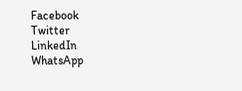Facebook
Twitter
LinkedIn
WhatsApp